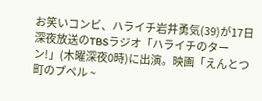お笑いコンビ、ハライチ岩井勇気(39)が17日深夜放送のTBSラジオ「ハライチのターン!」(木曜深夜0時)に出演。映画「えんとつ町のプペル ~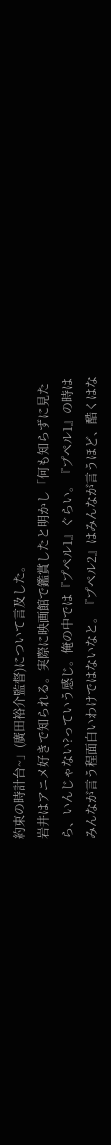約束の時計台~」(廣田裕介監督)について言及した。
岩井はアニメ好きで知られる。実際に映画館で鑑賞したと明かし「何も知らずに見たら、いんじゃない?っていう感じ。俺の中では『プペル1』ぐらい。『プペル1』の時はみんなが言う程面白いわけではないなと。『プペル2』はみんなが言うほど、酷くはな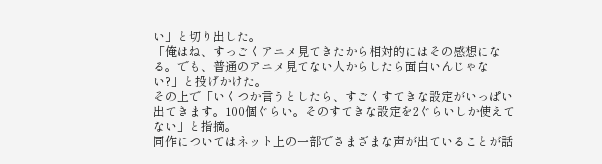い」と切り出した。
「俺はね、すっごくアニメ見てきたから相対的にはその感想になる。でも、普通のアニメ見てない人からしたら面白いんじゃない?」と投げかけた。
その上で「いくつか言うとしたら、すごくすてきな設定がいっぱい出てきます。100個ぐらい。そのすてきな設定を2ぐらいしか使えてない」と指摘。
同作についてはネット上の一部でさまざまな声が出ていることが話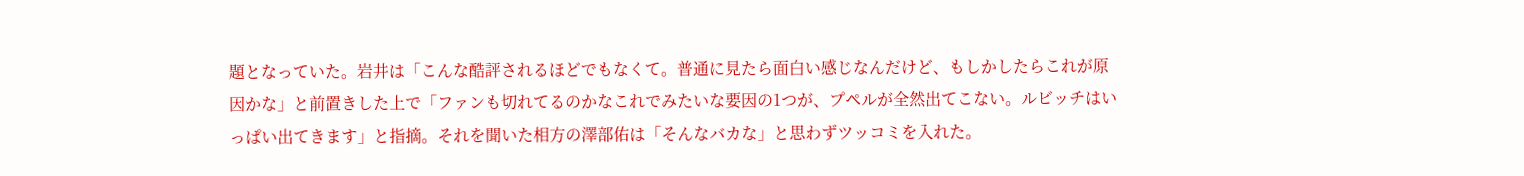題となっていた。岩井は「こんな酷評されるほどでもなくて。普通に見たら面白い感じなんだけど、もしかしたらこれが原因かな」と前置きした上で「ファンも切れてるのかなこれでみたいな要因の1つが、プペルが全然出てこない。ルビッチはいっぱい出てきます」と指摘。それを聞いた相方の澤部佑は「そんなバカな」と思わずツッコミを入れた。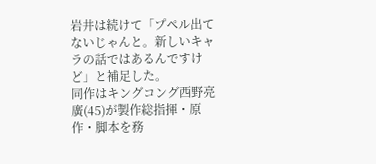岩井は続けて「プペル出てないじゃんと。新しいキャラの話ではあるんですけど」と補足した。
同作はキングコング西野亮廣(45)が製作総指揮・原作・脚本を務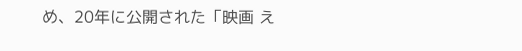め、20年に公開された「映画 え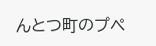んとつ町のプペ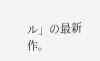ル」の最新作。